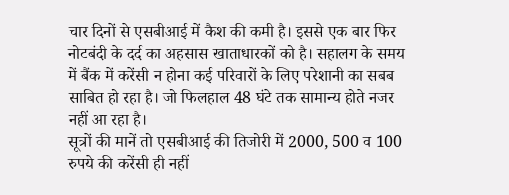चार दिनों से एसबीआई में कैश की कमी है। इससे एक बार फिर नोटबंदी के दर्द का अहसास खाताधारकों को है। सहालग के समय में बैंक में करेंसी न होना कई परिवारों के लिए परेशानी का सबब साबित हो रहा है। जो फिलहाल 48 घंटे तक सामान्य होते नजर नहीं आ रहा है।
सूत्रों की मानें तो एसबीआई की तिजोरी में 2000, 500 व 100 रुपये की करेंसी ही नहीं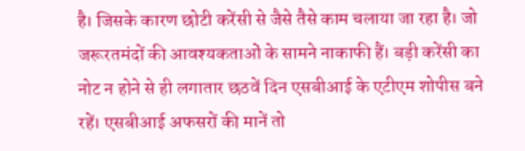है। जिसके कारण छोटी करेंसी से जैसे तैसे काम चलाया जा रहा है। जो जरूरतमंदों की आवश्यकताओं के सामने नाकाफी हैं। बड़ी करेंसी का नोट न होने से ही लगातार छठवें दिन एसबीआई के एटीएम शोपीस बने रहें। एसबीआई अफसरों की मानें तो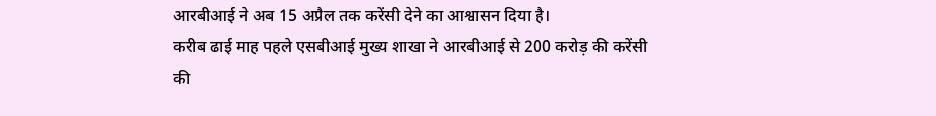आरबीआई ने अब 15 अप्रैल तक करेंसी देने का आश्वासन दिया है।
करीब ढाई माह पहले एसबीआई मुख्य शाखा ने आरबीआई से 200 करोड़ की करेंसी की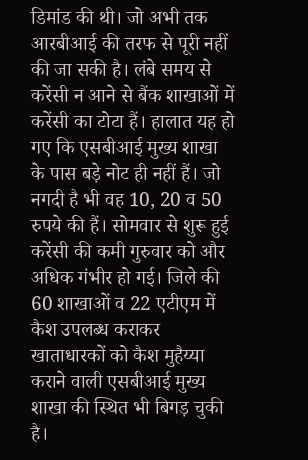डिमांड की थी। जो अभी तक आरबीआई की तरफ से पूरी नहीं की जा सकी है। लंबे समय से करेंसी न आने से बैंक शाखाओं में करेंसी का टोटा हैं। हालात यह हो गए कि एसबीआई मुख्य शाखा के पास बड़े नोट ही नहीं हैं। जो नगदी है भी वह 10, 20 व 50 रुपये की हैं। सोमवार से शुरू हुई करेंसी की कमी गुरुवार को और अधिक गंभीर हो गई। जिले की 60 शाखाओं व 22 एटीएम में कैश उपलब्ध कराकर खाताधारकों को कैश मुहैय्या कराने वाली एसबीआई मुख्य शाखा की स्थित भी बिगड़ चुकी है।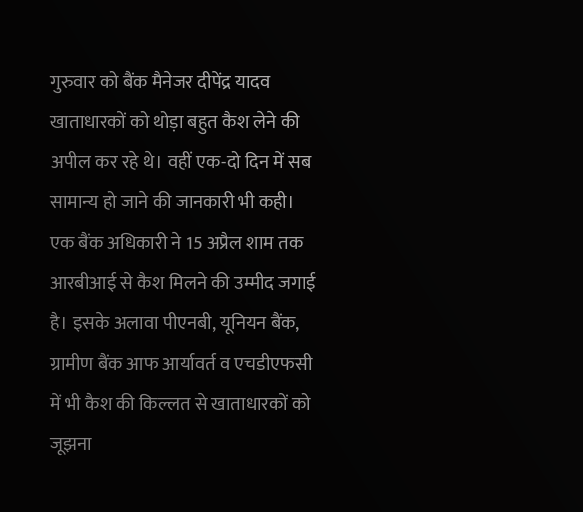गुरुवार को बैंक मैनेजर दीपेंद्र यादव खाताधारकों को थोड़ा बहुत कैश लेने की अपील कर रहे थे। वहीं एक-दो दिन में सब सामान्य हो जाने की जानकारी भी कही। एक बैंक अधिकारी ने 15 अप्रैल शाम तक आरबीआई से कैश मिलने की उम्मीद जगाई है। इसके अलावा पीएनबी, यूनियन बैंक, ग्रामीण बैंक आफ आर्यावर्त व एचडीएफसी में भी कैश की किल्लत से खाताधारकों को जूझना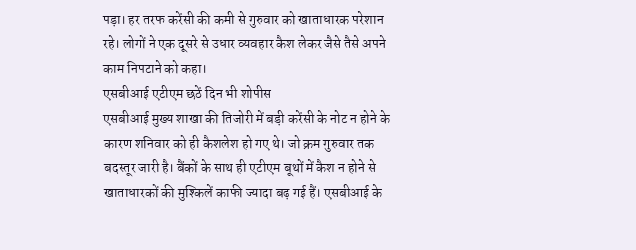पड़ा। हर तरफ करेंसी की कमी से गुरुवार को खाताधारक परेशान रहे। लोगों ने एक दूसरे से उधार व्यवहार कैश लेकर जैसे तैसे अपने काम निपटाने को कहा।
एसबीआई एटीएम छठें दिन भी शोपीस
एसबीआई मुख्य शाखा की तिजोरी में बड़ी करेंसी के नोट न होने के कारण शनिवार को ही कैशलेश हो गए थे। जो क्रम गुरुवार तक बदस्तूर जारी है। बैंकों के साथ ही एटीएम बूथों में कैश न होने से खाताधारकों की मुश्किलें काफी ज्यादा बढ़ गई हैं। एसबीआई के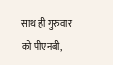साथ ही गुरुवार को पीएनबी,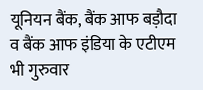यूनियन बैंक, बैंक आफ बड़ौदा व बैंक आफ इंडिया के एटीएम भी गुरुवार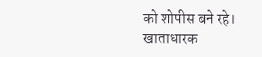को शोपीस बने रहे। खाताधारक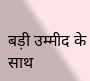बड़ी उम्मीद के साथ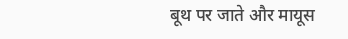बूथ पर जाते और मायूस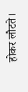होकर लौटते।